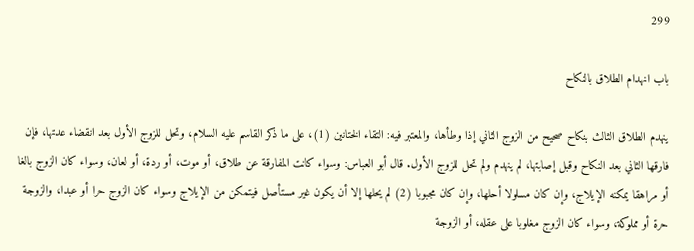299

باب انهدام الطلاق بالنكاح

ينهدم الطلاق الثالث بنكاح صحيح من الزوج الثاني إذا وطأها، والمعتبر فيه: التقاء الختانين (1)، على ما ذكر القاسم عليه السلام، وتحل للزوج الأول بعد انقضاء عدتها، فإن فارقها الثاني بعد النكاح وقبل إصابتها، لم ينهدم ولم تحل للزوج الأول. قال أبو العباس: وسواء كانت المفارقة عن طلاق، أو موت، أو ردة، أو لعان، وسواء كان الزوج بالغا أو مراهقا يمكنه الإيلاج، وإن كان مسلولا أحلها، وإن كان مجبوبا (2) لم يحلها إلا أن يكون غير مستأصل فيتمكن من الإيلاج وسواء كان الزوج حرا أو عبدا، والزوجة حرة أو مملوكة، وسواء كان الزوج مغلوبا على عقله، أو الزوجة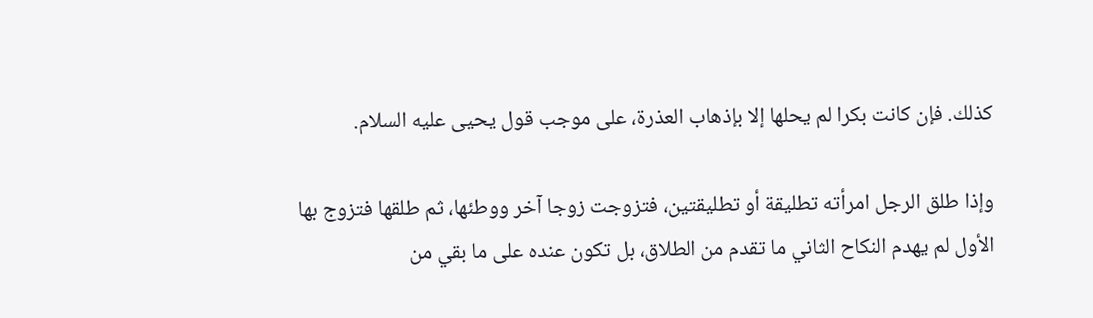كذلك. فإن كانت بكرا لم يحلها إلا بإذهاب العذرة، على موجب قول يحيى عليه السلام.

وإذا طلق الرجل امرأته تطليقة أو تطليقتين، فتزوجت زوجا آخر ووطئها، ثم طلقها فتزوج بها الأول لم يهدم النكاح الثاني ما تقدم من الطلاق، بل تكون عنده على ما بقي من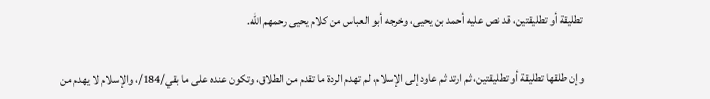تطليقة أو تطليقتين، قد نص عليه أحمد بن يحيى، وخرجه أبو العباس من كلام يحيى رحمهم الله.

وإن طلقها تطليقة أو تطليقتين، ثم ارتد ثم عاود إلى الإسلام، لم تهدم الردة ما تقدم من الطلاق، وتكون عنده على ما بقي/184/، والإسلام لا يهدم من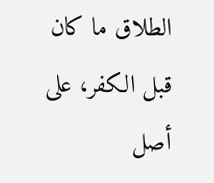الطلاق ما كان قبل الكفر، على أصل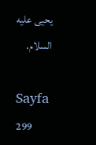يحيى عليه السلام.

Sayfa 299